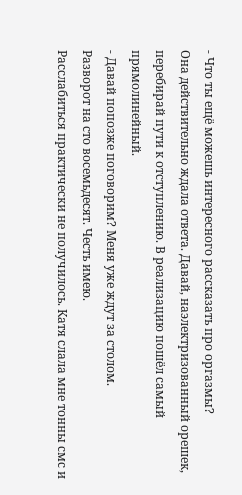- Что ты ещё можешь интересного рассказать про оргазмы?
Она действительно ждала ответа. Давай, наэлектризованный орешек, перебирай пути к отступлению. В реализацию пошёл самый прямолинейный.
- Давай попозже поговорим? Меня уже ждут за столом.
Разворот на сто восемьдесят. Честь имею.
Расслабиться практически не получилось. Катя слала мне тонны смс и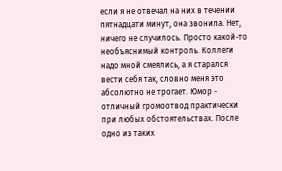если я не отвечал на них в течении пятнадцати минут, она звонила. Нет, ничего не случилось. Просто какой-то необъяснимый контроль. Коллеги надо мной смеялись, а я старался вести себя так, словно меня это абсолютно не трогает. Юмор - отличный громоотвод практически при любых обстоятельствах. После одно из таких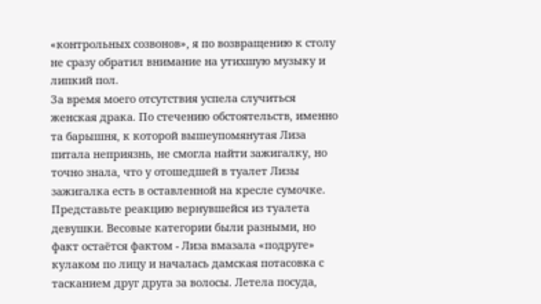«контрольных созвонов», я по возвращению к столу не сразу обратил внимание на утихшую музыку и липкий пол.
За время моего отсутствия успела случиться женская драка. По стечению обстоятельств, именно та барышня, к которой вышеупомянутая Лиза питала неприязнь, не смогла найти зажигалку, но точно знала, что у отошедшей в туалет Лизы зажигалка есть в оставленной на кресле сумочке. Представьте реакцию вернувшейся из туалета девушки. Весовые категории были разными, но факт остаётся фактом - Лиза вмазала «подруге» кулаком по лицу и началась дамская потасовка с тасканием друг друга за волосы. Летела посуда,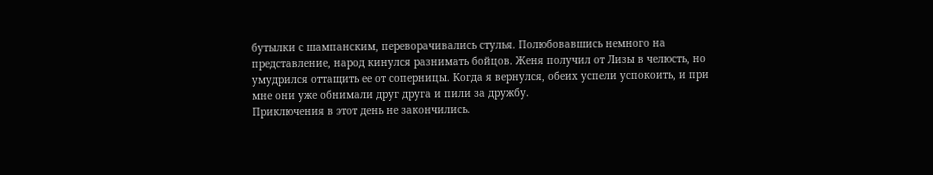бутылки с шампанским, переворачивались стулья. Полюбовавшись немного на представление, народ кинулся разнимать бойцов. Женя получил от Лизы в челюсть, но умудрился оттащить ее от соперницы. Когда я вернулся, обеих успели успокоить, и при мне они уже обнимали друг друга и пили за дружбу.
Приключения в этот день не закончились.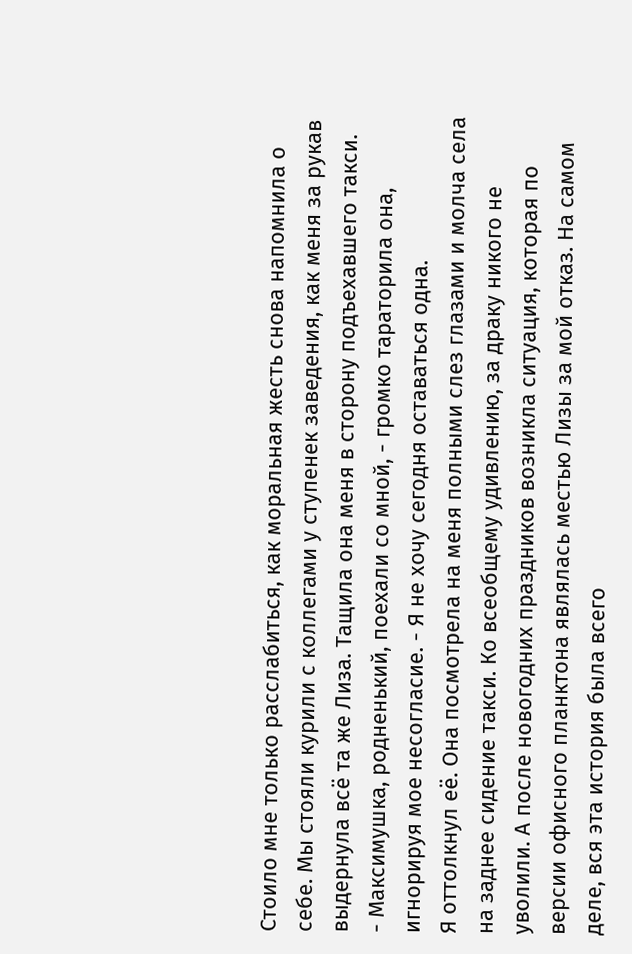Стоило мне только расслабиться, как моральная жесть снова напомнила о себе. Мы стояли курили с коллегами у ступенек заведения, как меня за рукав выдернула всё та же Лиза. Тащила она меня в сторону подъехавшего такси.
- Максимушка, родненький, поехали со мной, - громко тараторила она, игнорируя мое несогласие. - Я не хочу сегодня оставаться одна.
Я оттолкнул её. Она посмотрела на меня полными слез глазами и молча села на заднее сидение такси. Ко всеобщему удивлению, за драку никого не уволили. А после новогодних праздников возникла ситуация, которая по версии офисного планктона являлась местью Лизы за мой отказ. На самом деле, вся эта история была всего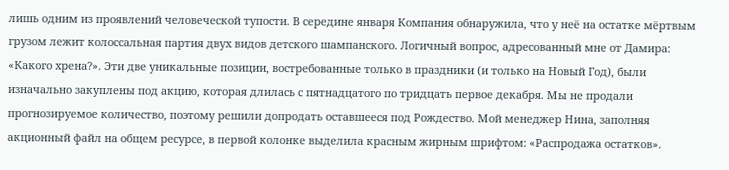лишь одним из проявлений человеческой тупости. В середине января Компания обнаружила, что у неё на остатке мёртвым грузом лежит колоссальная партия двух видов детского шампанского. Логичный вопрос, адресованный мне от Дамира: «Какого хрена?». Эти две уникальные позиции, востребованные только в праздники (и только на Новый Год), были изначально закуплены под акцию, которая длилась с пятнадцатого по тридцать первое декабря. Мы не продали прогнозируемое количество, поэтому решили допродать оставшееся под Рождество. Мой менеджер Нина, заполняя акционный файл на общем ресурсе, в первой колонке выделила красным жирным шрифтом: «Распродажа остатков».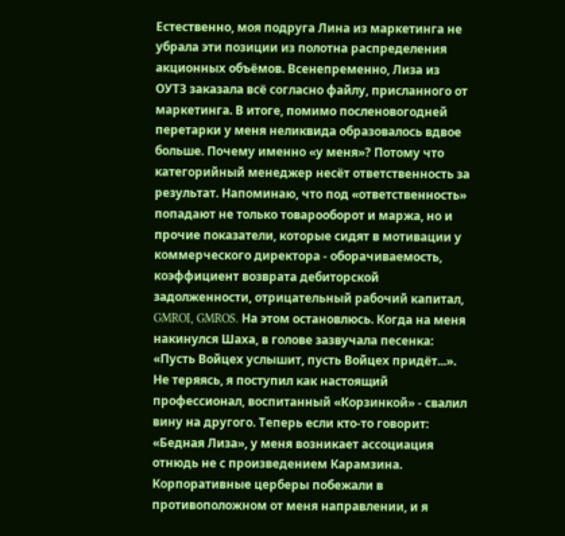Естественно, моя подруга Лина из маркетинга не убрала эти позиции из полотна распределения акционных объёмов. Всенепременно, Лиза из ОУТЗ заказала всё согласно файлу, присланного от маркетинга. В итоге, помимо посленовогодней перетарки у меня неликвида образовалось вдвое больше. Почему именно «у меня»? Потому что категорийный менеджер несёт ответственность за результат. Напоминаю, что под «ответственность» попадают не только товарооборот и маржа, но и прочие показатели, которые сидят в мотивации у коммерческого директора - оборачиваемость, коэффициент возврата дебиторской задолженности, отрицательный рабочий капитал, GMROI, GMROS. На этом остановлюсь. Когда на меня накинулся Шаха, в голове зазвучала песенка: «Пусть Войцех услышит, пусть Войцех придёт...». Не теряясь, я поступил как настоящий профессионал, воспитанный «Корзинкой» - свалил вину на другого. Теперь если кто-то говорит: «Бедная Лиза», у меня возникает ассоциация отнюдь не с произведением Карамзина. Корпоративные церберы побежали в противоположном от меня направлении, и я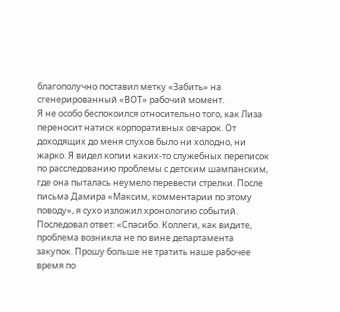благополучно поставил метку «Забить» на сгенерированный «ВОТ» рабочий момент.
Я не особо беспокоился относительно того, как Лиза переносит натиск корпоративных овчарок. От доходящих до меня слухов было ни холодно, ни жарко. Я видел копии каких-то служебных переписок по расследованию проблемы с детским шампанским, где она пыталась неумело перевести стрелки. После письма Дамира «Максим, комментарии по этому поводу», я сухо изложил хронологию событий. Последовал ответ: «Спасибо. Коллеги, как видите, проблема возникла не по вине департамента закупок. Прошу больше не тратить наше рабочее время по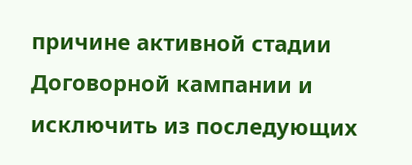причине активной стадии Договорной кампании и исключить из последующих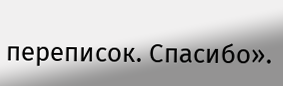переписок. Спасибо».